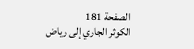الصفحة 181
الكوثر الجاري إلى رياض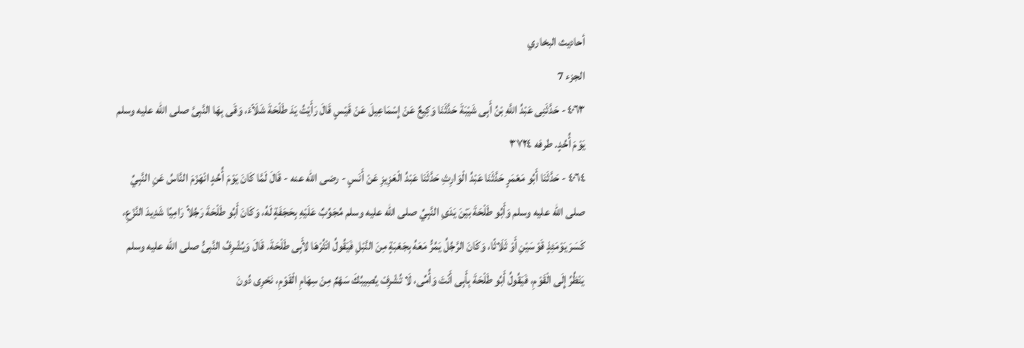أحاديث البخاري
الجزء 7
٤٠٦٣ - حَدَّثَنِى عَبْدُ اللَّهِ بْنُ أَبِى شَيْبَةَ حَدَّثَنَا وَكِيعٌ عَنْ إِسْمَاعِيلَ عَنْ قَيْسٍ قَالَ رَأَيْتُ يَدَ طَلْحَةَ شَلَاّءَ، وَقَى بِهَا النَّبِىَّ صلى الله عليه وسلم يَوْمَ أُحُدٍ. طرفه ٣٧٢٤
٤٠٦٤ - حَدَّثَنَا أَبُو مَعْمَرٍ حَدَّثَنَا عَبْدُ الْوَارِثِ حَدَّثَنَا عَبْدُ الْعَزِيزِ عَنْ أَنَسٍ - رضى الله عنه - قَالَ لَمَّا كَانَ يَوْمَ أُحُدٍ انْهَزَمَ النَّاسُ عَنِ النَّبِيِّ صلى الله عليه وسلم وَأَبُو طَلْحَةَ بَيْنَ يَدَىِ النَّبِيِّ صلى الله عليه وسلم مُجَوِّبٌ عَلَيْهِ بِحَجَفَةٍ لَهُ، وَكَانَ أَبُو طَلْحَةَ رَجُلاً رَامِيًا شَدِيدَ النَّزْعِ، كَسَرَ يَوْمَئِذٍ قَوْسَيْنِ أَوْ ثَلَاثًا، وَكَانَ الرَّجُلُ يَمُرُّ مَعَهُ بِجَعْبَةٍ مِنَ النَّبْلِ فَيَقُولُ انْثُرْهَا لأَبِى طَلْحَةَ. قَالَ وَيُشْرِفُ النَّبِىُّ صلى الله عليه وسلم يَنْظُرُ إِلَى الْقَوْمِ، فَيَقُولُ أَبُو طَلْحَةَ بِأَبِى أَنْتَ وَأُمِّى، لَا تُشْرِفْ يُصِيبُكَ سَهْمٌ مِنْ سِهَامِ الْقَوْمِ، نَحْرِى دُونَ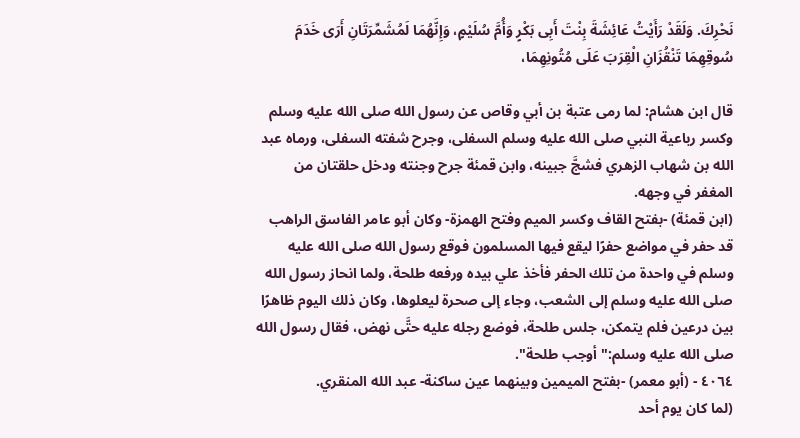نَحْرِكَ. وَلَقَدْ رَأَيْتُ عَائِشَةَ بِنْتَ أَبِى بَكْرٍ وَأُمَّ سُلَيْمٍ، وَإِنَّهُمَا لَمُشَمِّرَتَانِ أَرَى خَدَمَ سُوقِهِمَا تَنْقُزَانِ الْقِرَبَ عَلَى مُتُونِهِمَا،

قال ابن هشام: لما رمى عتبة بن أبي وقاص عن رسول الله صلى الله عليه وسلم وكسر رباعية النبي صلى الله عليه وسلم السفلى، وجرح شفته السفلى، ورماه عبد الله بن شهاب الزهري فشجَّ جبينه، وابن قمئة جرح وجنته ودخل حلقتان من المغفر في وجهه.
(ابن قمئة) -بفتح القاف وكسر الميم وفتح الهمزة- وكان أبو عامر الفاسق الراهب قد حفر في مواضع حفرًا ليقع فيها المسلمون فوقع رسول الله صلى الله عليه وسلم في واحدة من تلك الحفر فأخذ علي بيده ورفعه طلحة، ولما انحاز رسول الله صلى الله عليه وسلم إلى الشعب، وجاء إلى صحرة ليعلوها، وكان ذلك اليوم ظاهرًا بين درعين فلم يتمكن، جلس طلحة، فوضع رجله عليه حتَّى نهض، فقال رسول الله صلى الله عليه وسلم:" أوجب طلحة".
٤٠٦٤ - (أبو معمر) -بفتح الميمين وبينهما عين ساكنة- عبد الله المنقري.
(لما كان يوم أحد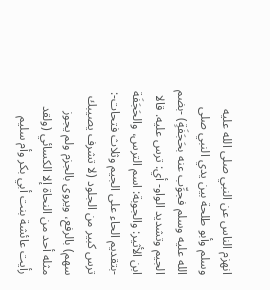انهزم الناس عن النبي صلى الله عليه وسلم وأبو طلحة بين يدي النبي صلى الله عليه وسلم فجوِّب عنه بحَجَفَةٍ) -بضم الجيم وتشديد الواو- أي: ترس عليه. قالا ابن الأثير: والجوبة: اسم الترس، والحَجَفَة -بتقديم الحاء على الجيم وثلاث فتحات-: ترس كبير من الجلود (لا تشرف يصيبك سهم) بالرفع، ويروى بالجزم ولم يجوز مثله أحد من النحاة إلا الكسائي (ولقد رأيت عائشة بنت أبي بكر وأم سليم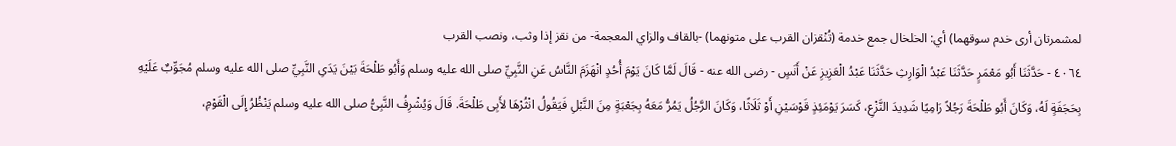لمشمرتان أرى خدم سوقهما) أي: الخلخال جمع خدمة (تُنْقزان القرب على متونهما) -بالقاف والزاي المعجمة- من نقز إذا وثب، ونصب القرب
٤٠٦٤ - حَدَّثَنَا أَبُو مَعْمَرٍ حَدَّثَنَا عَبْدُ الْوَارِثِ حَدَّثَنَا عَبْدُ الْعَزِيزِ عَنْ أَنَسٍ - رضى الله عنه - قَالَ لَمَّا كَانَ يَوْمَ أُحُدٍ انْهَزَمَ النَّاسُ عَنِ النَّبِيِّ صلى الله عليه وسلم وَأَبُو طَلْحَةَ بَيْنَ يَدَىِ النَّبِيِّ صلى الله عليه وسلم مُجَوِّبٌ عَلَيْهِ بِحَجَفَةٍ لَهُ، وَكَانَ أَبُو طَلْحَةَ رَجُلاً رَامِيًا شَدِيدَ النَّزْعِ، كَسَرَ يَوْمَئِذٍ قَوْسَيْنِ أَوْ ثَلَاثًا، وَكَانَ الرَّجُلُ يَمُرُّ مَعَهُ بِجَعْبَةٍ مِنَ النَّبْلِ فَيَقُولُ انْثُرْهَا لأَبِى طَلْحَةَ. قَالَ وَيُشْرِفُ النَّبِىُّ صلى الله عليه وسلم يَنْظُرُ إِلَى الْقَوْمِ،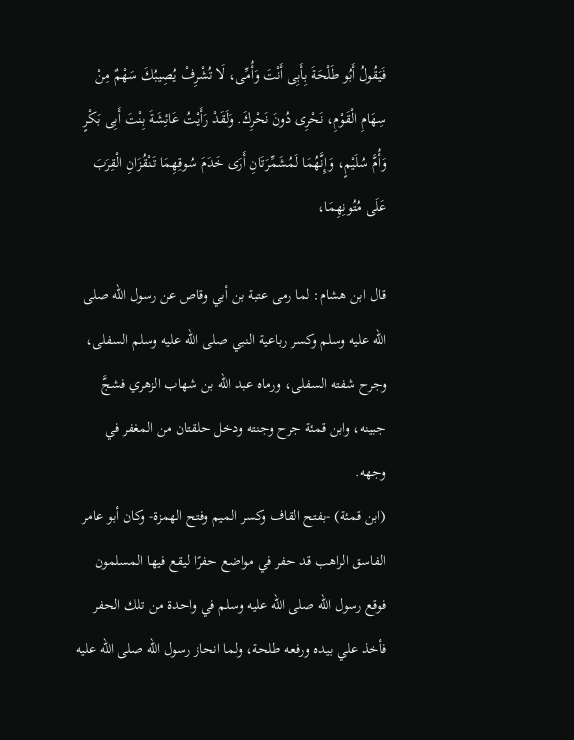فَيَقُولُ أَبُو طَلْحَةَ بِأَبِى أَنْتَ وَأُمِّى، لَا تُشْرِفْ يُصِيبُكَ سَهْمٌ مِنْ سِهَامِ الْقَوْمِ، نَحْرِى دُونَ نَحْرِكَ. وَلَقَدْ رَأَيْتُ عَائِشَةَ بِنْتَ أَبِى بَكْرٍ وَأُمَّ سُلَيْمٍ، وَإِنَّهُمَا لَمُشَمِّرَتَانِ أَرَى خَدَمَ سُوقِهِمَا تَنْقُزَانِ الْقِرَبَ عَلَى مُتُونِهِمَا،

قال ابن هشام: لما رمى عتبة بن أبي وقاص عن رسول الله صلى الله عليه وسلم وكسر رباعية النبي صلى الله عليه وسلم السفلى، وجرح شفته السفلى، ورماه عبد الله بن شهاب الزهري فشجَّ جبينه، وابن قمئة جرح وجنته ودخل حلقتان من المغفر في وجهه.
(ابن قمئة) -بفتح القاف وكسر الميم وفتح الهمزة- وكان أبو عامر الفاسق الراهب قد حفر في مواضع حفرًا ليقع فيها المسلمون فوقع رسول الله صلى الله عليه وسلم في واحدة من تلك الحفر فأخذ علي بيده ورفعه طلحة، ولما انحاز رسول الله صلى الله عليه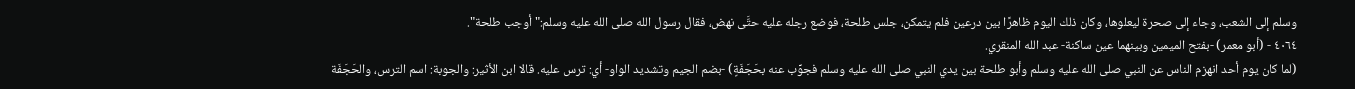وسلم إلى الشعب، وجاء إلى صحرة ليعلوها، وكان ذلك اليوم ظاهرًا بين درعين فلم يتمكن، جلس طلحة، فوضع رجله عليه حتَّى نهض، فقال رسول الله صلى الله عليه وسلم:" أوجب طلحة".
٤٠٦٤ - (أبو معمر) -بفتح الميمين وبينهما عين ساكنة- عبد الله المنقري.
(لما كان يوم أحد انهزم الناس عن النبي صلى الله عليه وسلم وأبو طلحة بين يدي النبي صلى الله عليه وسلم فجوِّب عنه بحَجَفَةٍ) -بضم الجيم وتشديد الواو- أي: ترس عليه. قالا ابن الأثير: والجوبة: اسم الترس، والحَجَفَة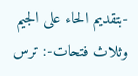-بتقديم الحاء على الجيم وثلاث فتحات-: ترس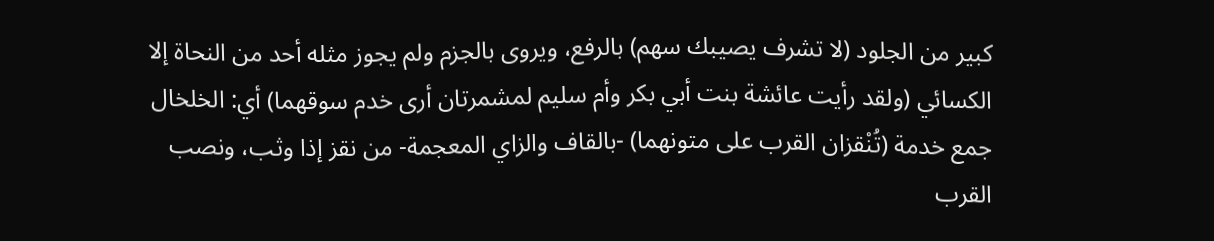كبير من الجلود (لا تشرف يصيبك سهم) بالرفع، ويروى بالجزم ولم يجوز مثله أحد من النحاة إلا الكسائي (ولقد رأيت عائشة بنت أبي بكر وأم سليم لمشمرتان أرى خدم سوقهما) أي: الخلخال جمع خدمة (تُنْقزان القرب على متونهما) -بالقاف والزاي المعجمة- من نقز إذا وثب، ونصب القرب